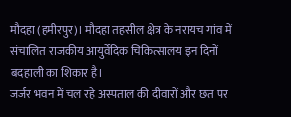मौदहा (हमीरपुर)। मौदहा तहसील क्षेत्र के नरायच गांव में संचालित राजकीय आयुर्वेदिक चिकित्सालय इन दिनों बदहाली का शिकार है।
जर्जर भवन में चल रहे अस्पताल की दीवारों और छत पर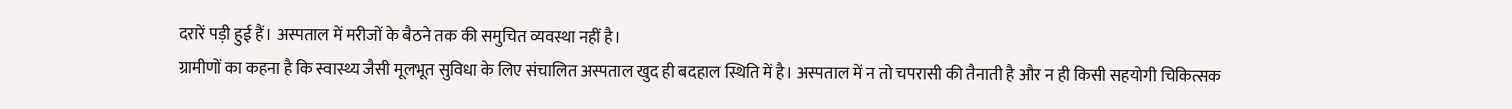दरारें पड़ी हुई हैं। अस्पताल में मरीजों के बैठने तक की समुचित व्यवस्था नहीं है।
ग्रामीणों का कहना है कि स्वास्थ्य जैसी मूलभूत सुविधा के लिए संचालित अस्पताल खुद ही बदहाल स्थिति में है। अस्पताल में न तो चपरासी की तैनाती है और न ही किसी सहयोगी चिकित्सक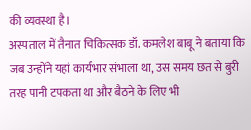की व्यवस्था है।
अस्पताल में तैनात चिकित्सक डॉ. कमलेश बाबू ने बताया कि जब उन्होंने यहां कार्यभार संभाला था, उस समय छत से बुरी तरह पानी टपकता था और बैठने के लिए भी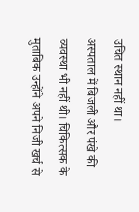उचित स्थान नहीं था।
अस्पताल में बिजली और पंखे की व्यवस्था भी नहीं थी। चिकित्सक के मुताबिक उन्होंने अपने निजी खर्च से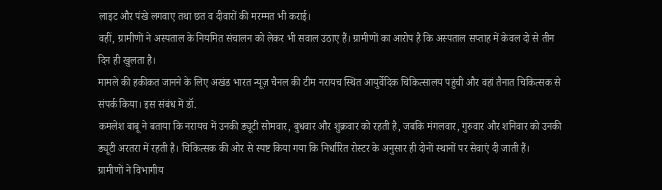लाइट और पंखे लगवाए तथा छत व दीवारों की मरम्मत भी कराई।
वहीं, ग्रामीणों ने अस्पताल के नियमित संचालन को लेकर भी सवाल उठाए हैं। ग्रामीणों का आरोप है कि अस्पताल सप्ताह में केवल दो से तीन दिन ही खुलता है।
मामले की हकीकत जानने के लिए अखंड भारत न्यूज़ चैनल की टीम नरायच स्थित आयुर्वेदिक चिकित्सालय पहुंची और वहां तैनात चिकित्सक से संपर्क किया। इस संबंध में डॉ.
कमलेश बाबू ने बताया कि नरायच में उनकी ड्यूटी सोमवार, बुधवार और शुक्रवार को रहती है, जबकि मंगलवार, गुरुवार और शनिवार को उनकी ड्यूटी अरतरा में रहती है। चिकित्सक की ओर से स्पष्ट किया गया कि निर्धारित रोस्टर के अनुसार ही दोनों स्थानों पर सेवाएं दी जाती हैं।
ग्रामीणों ने विभागीय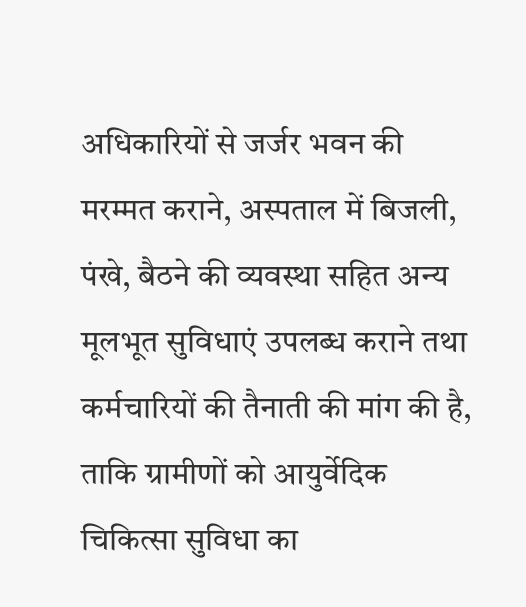अधिकारियों से जर्जर भवन की मरम्मत कराने, अस्पताल में बिजली, पंखे, बैठने की व्यवस्था सहित अन्य मूलभूत सुविधाएं उपलब्ध कराने तथा कर्मचारियों की तैनाती की मांग की है, ताकि ग्रामीणों को आयुर्वेदिक चिकित्सा सुविधा का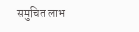समुचित लाभ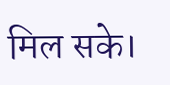मिल सके।